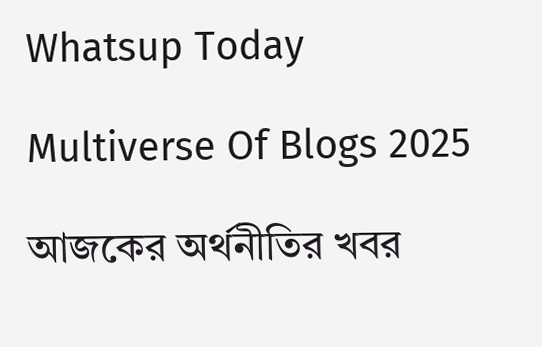Whatsup Today

Multiverse Of Blogs 2025

আজকের অর্থনীতির খবর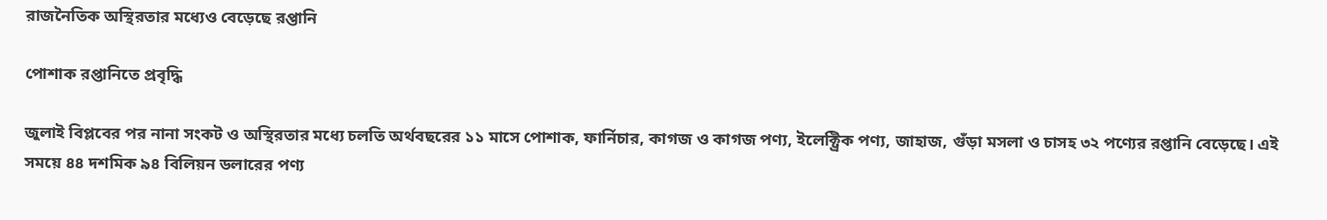রাজনৈতিক অস্থিরতার মধ্যেও বেড়েছে রপ্তানি

পোশাক রপ্তানিতে প্রবৃদ্ধি

জুলাই বিপ্লবের পর নানা সংকট ও অস্থিরতার মধ্যে চলতি অর্থবছরের ১১ মাসে পোশাক, ফার্নিচার, কাগজ ও কাগজ পণ্য, ইলেক্ট্রিক পণ্য, জাহাজ, গুঁড়া মসলা ও চাসহ ৩২ পণ্যের রপ্তানি বেড়েছে। এই সময়ে ৪৪ দশমিক ৯৪ বিলিয়ন ডলারের পণ্য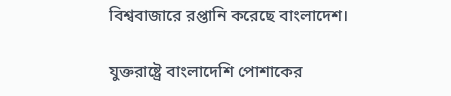বিশ্ববাজারে রপ্তানি করেছে বাংলাদেশ।

যুক্তরাষ্ট্রে বাংলাদেশি পোশাকের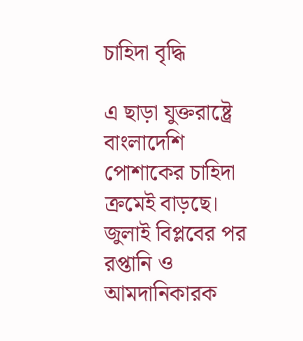চাহিদা বৃদ্ধি

এ ছাড়া যুক্তরাষ্ট্রে বাংলাদেশি পোশাকের চাহিদা ক্রমেই বাড়ছে। জুলাই বিপ্লবের পর রপ্তানি ও আমদানিকারক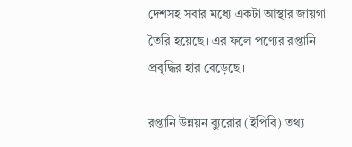দেশসহ সবার মধ্যে একটা আস্থার জায়গা তৈরি হয়েছে। এর ফলে পণ্যের রপ্তানি প্রবৃদ্ধির হার বেড়েছে।

রপ্তানি উন্নয়ন ব্যুরোর (ইপিবি) তথ্য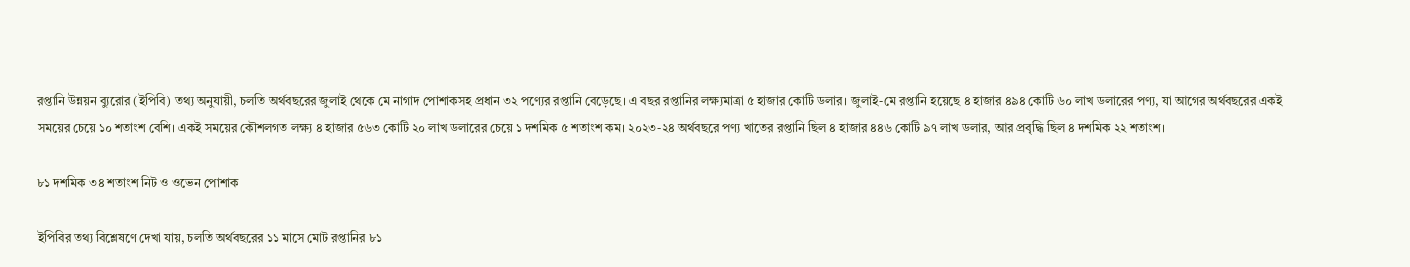রপ্তানি উন্নয়ন ব্যুরোর (ইপিবি) তথ্য অনুযায়ী, চলতি অর্থবছরের জুলাই থেকে মে নাগাদ পোশাকসহ প্রধান ৩২ পণ্যের রপ্তানি বেড়েছে। এ বছর রপ্তানির লক্ষ্যমাত্রা ৫ হাজার কোটি ডলার। জুলাই-মে রপ্তানি হয়েছে ৪ হাজার ৪৯৪ কোটি ৬০ লাখ ডলারের পণ্য, যা আগের অর্থবছরের একই সময়ের চেয়ে ১০ শতাংশ বেশি। একই সময়ের কৌশলগত লক্ষ্য ৪ হাজার ৫৬৩ কোটি ২০ লাখ ডলারের চেয়ে ১ দশমিক ৫ শতাংশ কম। ২০২৩-২৪ অর্থবছরে পণ্য খাতের রপ্তানি ছিল ৪ হাজার ৪৪৬ কোটি ৯৭ লাখ ডলার, আর প্রবৃদ্ধি ছিল ৪ দশমিক ২২ শতাংশ।

৮১ দশমিক ৩৪ শতাংশ নিট ও ওভেন পোশাক

ইপিবির তথ্য বিশ্লেষণে দেখা যায়, চলতি অর্থবছরের ১১ মাসে মোট রপ্তানির ৮১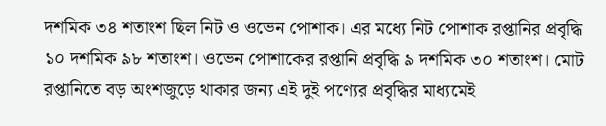দশমিক ৩৪ শতাংশ ছিল নিট ও ওভেন পোশাক। এর মধ্যে নিট পোশাক রপ্তানির প্রবৃদ্ধি ১০ দশমিক ৯৮ শতাংশ। ওভেন পোশাকের রপ্তানি প্রবৃদ্ধি ৯ দশমিক ৩০ শতাংশ। মোট রপ্তানিতে বড় অংশজুড়ে থাকার জন্য এই দুই পণ্যের প্রবৃদ্ধির মাধ্যমেই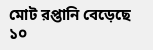মোট রপ্তানি বেড়েছে ১০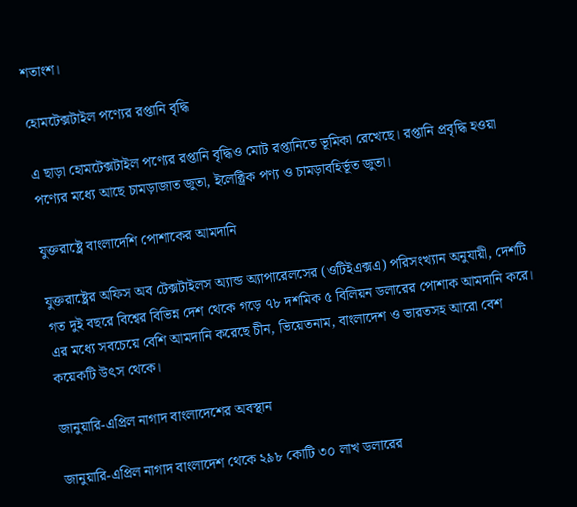শতাংশ।

হোমটেক্সটাইল পণ্যের রপ্তানি বৃদ্ধি

এ ছাড়া হোমটেক্সটাইল পণ্যের রপ্তানি বৃদ্ধিও মোট রপ্তানিতে ভূমিকা রেখেছে। রপ্তানি প্রবৃদ্ধি হওয়া পণ্যের মধ্যে আছে চামড়াজাত জুতা, ইলেক্ট্রিক পণ্য ও চামড়াবহির্ভূত জুতা।

যুক্তরাষ্ট্রে বাংলাদেশি পোশাকের আমদানি

যুক্তরাষ্ট্রের অফিস অব টেক্সটাইলস অ্যান্ড অ্যাপারেলসের (ওটিইএক্সএ) পরিসংখ্যান অনুযায়ী, দেশটি গত দুই বছরে বিশ্বের বিভিন্ন দেশ থেকে গড়ে ৭৮ দশমিক ৫ বিলিয়ন ডলারের পোশাক আমদানি করে। এর মধ্যে সবচেয়ে বেশি আমদানি করেছে চীন, ভিয়েতনাম, বাংলাদেশ ও ভারতসহ আরো বেশ কয়েকটি উৎস থেকে।

জানুয়ারি-এপ্রিল নাগাদ বাংলাদেশের অবস্থান

জানুয়ারি-এপ্রিল নাগাদ বাংলাদেশ থেকে ২৯৮ কোটি ৩০ লাখ ডলারের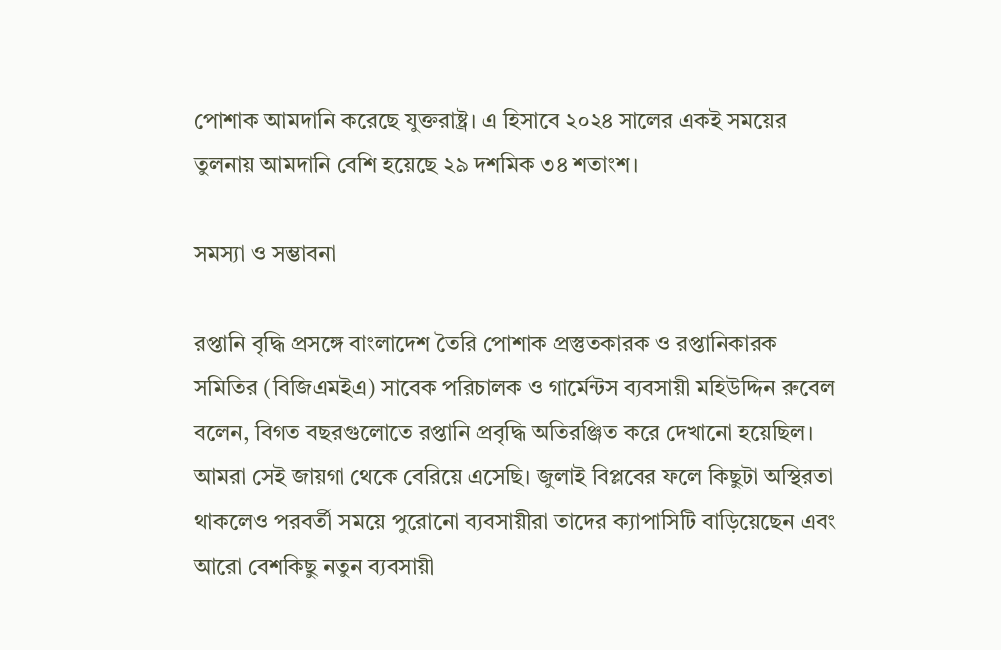পোশাক আমদানি করেছে যুক্তরাষ্ট্র। এ হিসাবে ২০২৪ সালের একই সময়ের তুলনায় আমদানি বেশি হয়েছে ২৯ দশমিক ৩৪ শতাংশ।

সমস্যা ও সম্ভাবনা

রপ্তানি বৃদ্ধি প্রসঙ্গে বাংলাদেশ তৈরি পোশাক প্রস্তুতকারক ও রপ্তানিকারক সমিতির (বিজিএমইএ) সাবেক পরিচালক ও গার্মেন্টস ব্যবসায়ী মহিউদ্দিন রুবেল বলেন, বিগত বছরগুলোতে রপ্তানি প্রবৃদ্ধি অতিরঞ্জিত করে দেখানো হয়েছিল। আমরা সেই জায়গা থেকে বেরিয়ে এসেছি। জুলাই বিপ্লবের ফলে কিছুটা অস্থিরতা থাকলেও পরবর্তী সময়ে পুরোনো ব্যবসায়ীরা তাদের ক্যাপাসিটি বাড়িয়েছেন এবং আরো বেশকিছু নতুন ব্যবসায়ী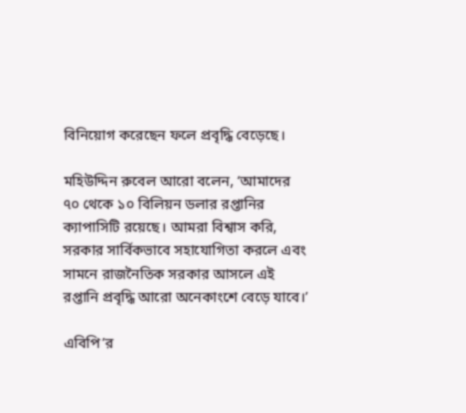বিনিয়োগ করেছেন ফলে প্রবৃদ্ধি বেড়েছে।

মহিউদ্দিন রুবেল আরো বলেন, ‘আমাদের ৭০ থেকে ১০ বিলিয়ন ডলার রপ্তানির ক্যাপাসিটি রয়েছে। আমরা বিশ্বাস করি, সরকার সার্বিকভাবে সহাযোগিতা করলে এবং সামনে রাজনৈতিক সরকার আসলে এই রপ্তানি প্রবৃদ্ধি আরো অনেকাংশে বেড়ে যাবে।’

এবিপি’র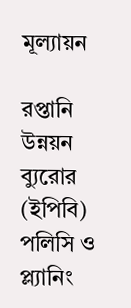মূল্যায়ন

রপ্তানি উন্নয়ন ব্যুরোর (ইপিবি) পলিসি ও প্ল্যানিং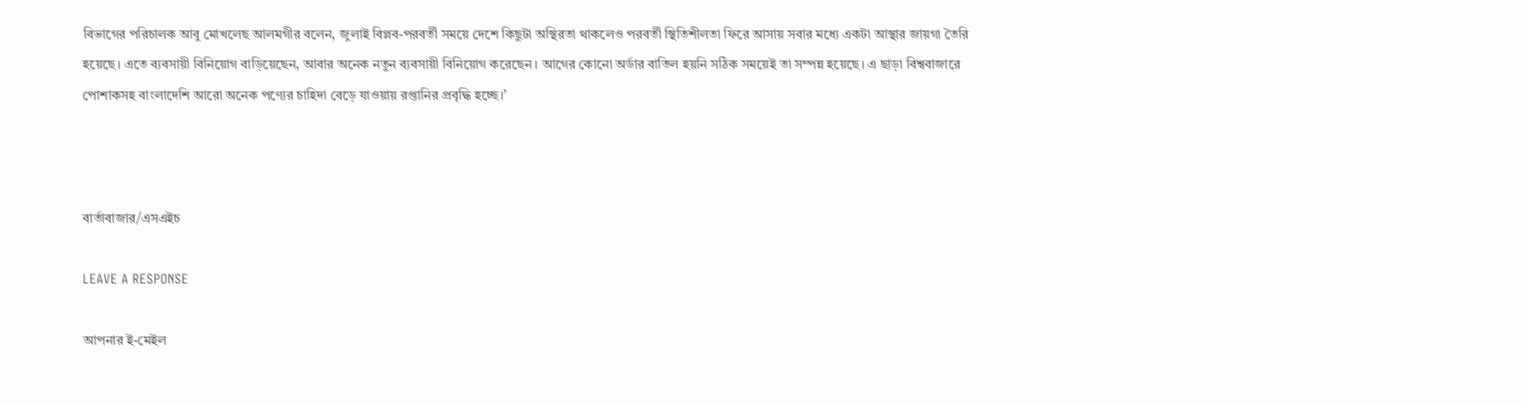বিভাগের পরিচালক আবু মোখলেছ আলমগীর বলেন, জুলাই বিপ্লব-পরবর্তী সময়ে দেশে কিছুটা অস্থিরতা থাকলেও পরবর্তী স্থিতিশীলতা ফিরে আসায় সবার মধ্যে একটা আস্থার জায়গা তৈরি হয়েছে। এতে ব্যবসায়ী বিনিয়োগ বাড়িয়েছেন, আবার অনেক নতুন ব্যবসায়ী বিনিয়োগ করেছেন। আগের কোনো অর্ডার বাতিল হয়নি সঠিক সময়েই তা সম্পন্ন হয়েছে। এ ছাড়া বিশ্ববাজারে পোশাকসহ বাংলাদেশি আরো অনেক পণ্যের চাহিদা বেড়ে যাওয়ায় রপ্তানির প্রবৃদ্ধি হচ্ছে।’



বার্তাবাজার/এসএইচ

LEAVE A RESPONSE

আপনার ই-মেইল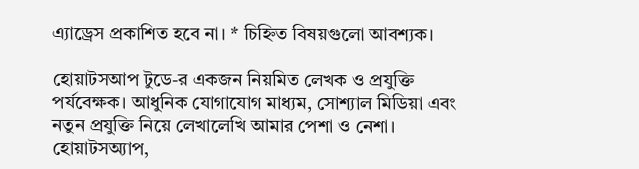এ্যাড্রেস প্রকাশিত হবে না। * চিহ্নিত বিষয়গুলো আবশ্যক।

হোয়াটসআপ টুডে-র একজন নিয়মিত লেখক ও প্রযুক্তি পর্যবেক্ষক। আধুনিক যোগাযোগ মাধ্যম, সোশ্যাল মিডিয়া এবং নতুন প্রযুক্তি নিয়ে লেখালেখি আমার পেশা ও নেশা। হোয়াটসঅ্যাপ,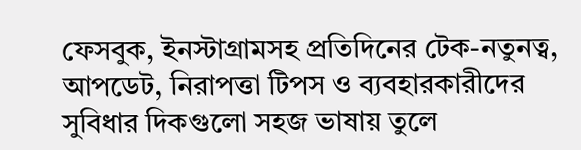ফেসবুক, ইনস্টাগ্রামসহ প্রতিদিনের টেক-নতুনত্ব, আপডেট, নিরাপত্তা টিপস ও ব্যবহারকারীদের সুবিধার দিকগুলো সহজ ভাষায় তুলে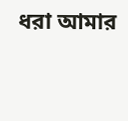ধরা আমার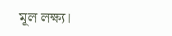মূল লক্ষ্য।